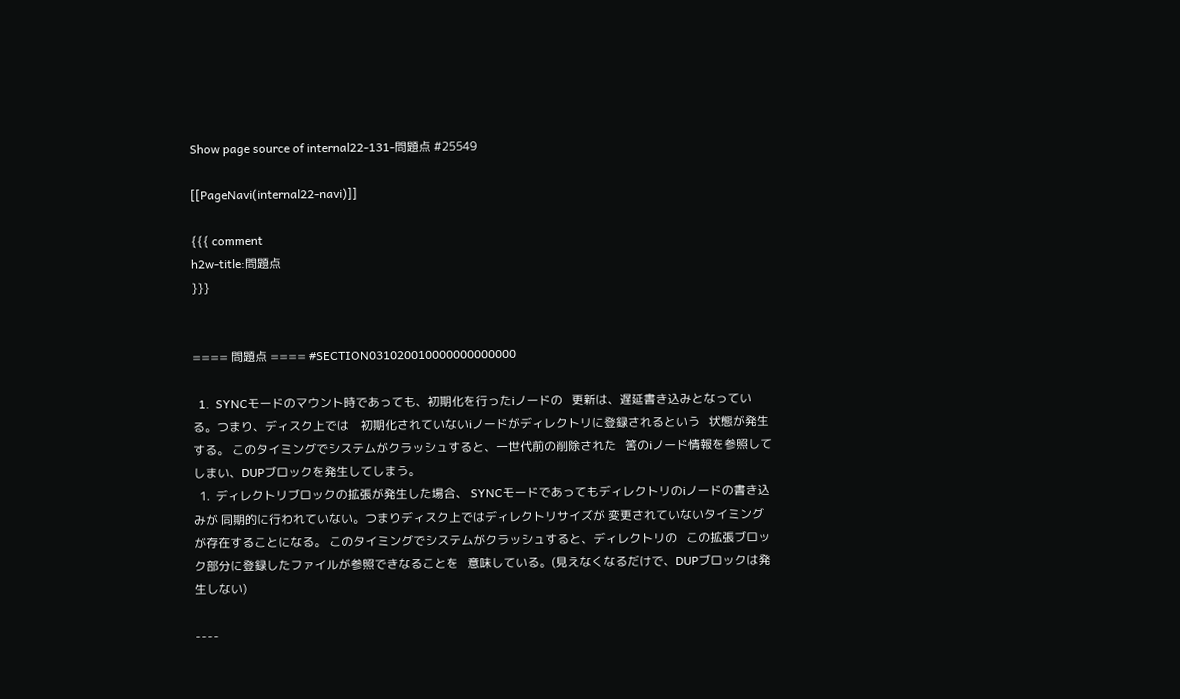Show page source of internal22-131-問題点 #25549

[[PageNavi(internal22-navi)]]

{{{ comment
h2w-title:問題点
}}}


==== 問題点 ==== #SECTION031020010000000000000

  1.  SYNCモードのマウント時であっても、初期化を行ったiノードの   更新は、遅延書き込みとなっている。つまり、ディスク上では    初期化されていないiノードがディレクトリに登録されるという   状態が発生する。 このタイミングでシステムがクラッシュすると、一世代前の削除された   筈のiノード情報を参照してしまい、DUPブロックを発生してしまう。
  1.  ディレクトリブロックの拡張が発生した場合、 SYNCモードであってもディレクトリのiノードの書き込みが 同期的に行われていない。つまりディスク上ではディレクトリサイズが 変更されていないタイミングが存在することになる。 このタイミングでシステムがクラッシュすると、ディレクトリの   この拡張ブロック部分に登録したファイルが参照できなることを   意味している。(見えなくなるだけで、DUPブロックは発生しない)

----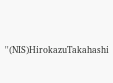''(NIS)HirokazuTakahashi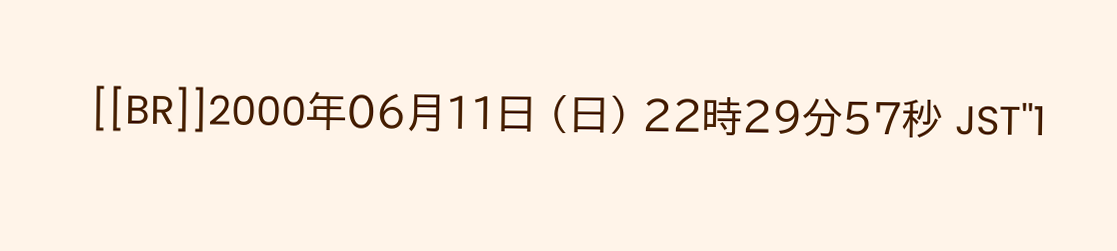[[BR]]2000年06月11日 (日) 22時29分57秒 JST''1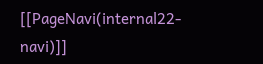[[PageNavi(internal22-navi)]]